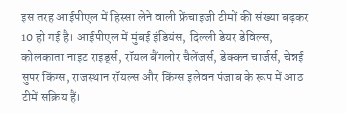इस तरह आईपीएल में हिस्सा लेने वाली फ्रेंचाइजी टीमों की संख्या बढ़कर 10 हो गई है। आईपीएल में मुंबई इंडियंस, दिल्ली डेयर डेविल्स, कोलकाता नाइट राइर्ड्स, रॉयल बैंगलोर चैलेंजर्स, डेक्कन चार्जर्स, चेन्नई सुपर किंग्स, राजस्थान रॉयल्स और किंग्स इलेवन पंजाब के रूप में आठ टीमें सक्रिय हैं।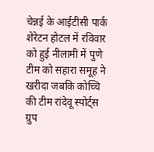चेन्नई के आईटीसी पार्क शेरेटन होटल में रविवार को हुई नीलामी में पुणे टीम को सहारा समूह ने खरीदा जबकि कोच्चि की टीम रांदेवू स्पोर्ट्स ग्रुप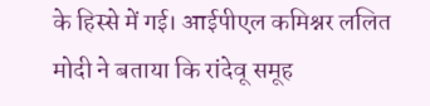के हिस्से में गई। आईपीएल कमिश्नर ललित मोदी ने बताया कि रांदेवू समूह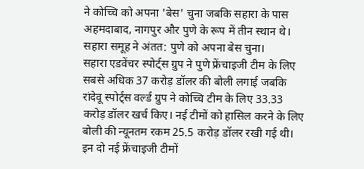ने कोच्चि को अपना 'बेस' चुना जबकि सहारा के पास अहमदाबाद, नागपुर और पुणे के रूप में तीन स्थान थे। सहारा समूह ने अंतत: पुणे को अपना बेस चुना।
सहारा एडवेंचर स्पोर्ट्स ग्रुप ने पुणे फ्रेंचाइजी टीम के लिए सबसे अधिक 37 करोड़ डॉलर की बोली लगाई जबकि रांदेवू स्पोर्ट्स वर्ल्ड ग्रुप ने कोच्चि टीम के लिए 33.33 करोड़ डॉलर खर्च किए। नई टीमों को हासिल करने के लिए बोली की न्यूनतम रकम 25.5 करोड़ डॉलर रखी गई थी।
इन दो नई फ्रेंचाइजी टीमों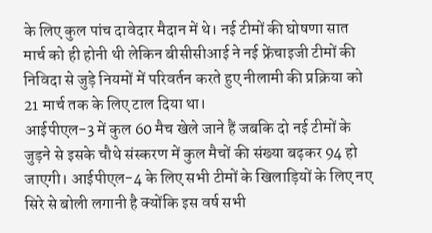के लिए कुल पांच दावेदार मैदान में थे। नई टीमों की घोषणा सात मार्च को ही होनी थी लेकिन बीसीसीआई ने नई फ्रेंचाइजी टीमों की निविदा से जुड़े नियमों में परिवर्तन करते हुए नीलामी की प्रक्रिया को 21 मार्च तक के लिए टाल दिया था।
आईपीएल-3 में कुल 60 मैच खेले जाने हैं जबकि दो नई टीमों के जुड़ने से इसके चौथे संस्करण में कुल मैचों की संख्या बढ़कर 94 हो जाएगी। आईपीएल-4 के लिए सभी टीमों के खिलाड़ियों के लिए नए सिरे से बोली लगानी है क्योंकि इस वर्ष सभी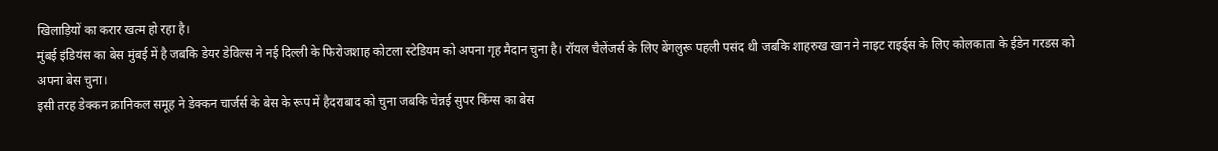खिलाड़ियों का करार खत्म हो रहा है।
मुंबई इंडियंस का बेस मुंबई में है जबकि डेयर डेविल्स ने नई दिल्ली के फिरोजशाह कोटला स्टेडियम को अपना गृह मैदान चुना है। रॉयल चैलेंजर्स के लिए बेंगलुरू पहली पसंद थी जबकि शाहरुख खान ने नाइट राइर्ड्स के लिए कोलकाता के ईडेन गरडस को अपना बेस चुना।
इसी तरह डेक्कन क्रानिकल समूह ने डेक्कन चार्जर्स के बेस के रूप में हैदराबाद को चुना जबकि चेन्नई सुपर किंग्स का बेस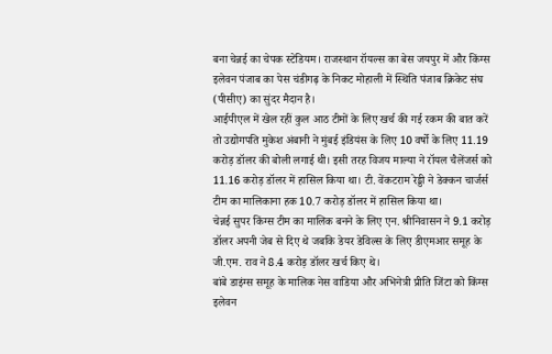बना चेन्नई का चेपक स्टेडियम। राजस्थान रॉयल्स का बेस जयपुर में और किंग्स इलेवन पंजाब का पेस चंडीगढ़ के निकट मोहाली में स्थिति पंजाब क्रिकेट संघ (पीसीए) का सुंदर मैदान है।
आईपीएल में खेल रहीं कुल आठ टीमों के लिए खर्च की गई रकम की बात करें तो उद्योगपति मुकेश अंबानी ने मुंबई इंडियंस के लिए 10 वर्षो के लिए 11.19 करोड़ डॉलर की बोली लगाई थी। इसी तरह विजय माल्या ने रॉयल चैलेंजर्स को 11.16 करोड़ डॉलर में हासिल किया था। टी. वेंकटराम रेड्डी ने डेक्कन चार्जर्स टीम का मालिकाना हक 10.7 करोड़ डॉलर में हासिल किया था।
चेन्नई सुपर किंग्स टीम का मालिक बनने के लिए एन. श्रीनिवासन ने 9.1 करोड़ डॉलर अपनी जेब से दिए थे जबकि डेयर डेविल्स के लिए डीएमआर समूह के जी.एम. राव ने 8.4 करोड़ डॉलर खर्च किए थे।
बांबे डाइंग्स समूह के मालिक नेस वाडिया और अभिनेत्री प्रीति जिंटा को किंग्स इलेवन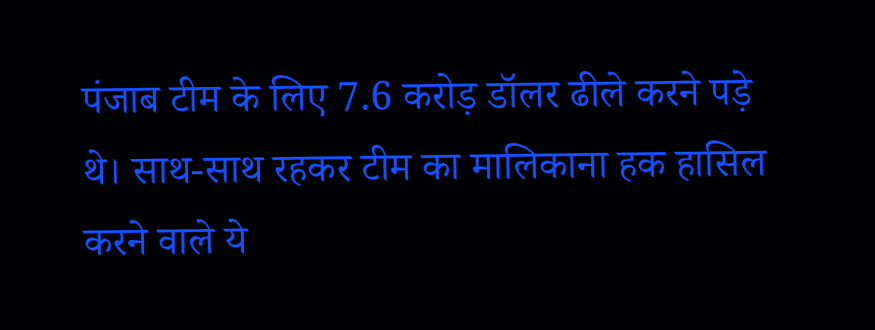पंजाब टीम के लिए 7.6 करोड़ डॉलर ढीले करने पड़े थे। साथ-साथ रहकर टीम का मालिकाना हक हासिल करने वाले ये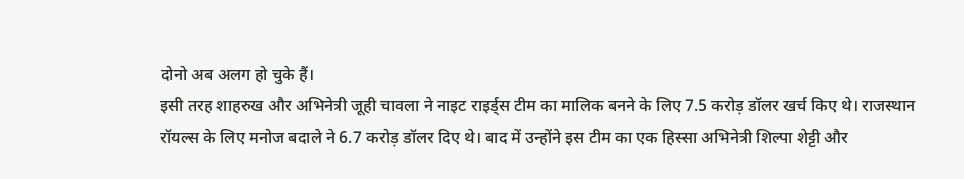दोनो अब अलग हो चुके हैं।
इसी तरह शाहरुख और अभिनेत्री जूही चावला ने नाइट राइर्ड्स टीम का मालिक बनने के लिए 7.5 करोड़ डॉलर खर्च किए थे। राजस्थान रॉयल्स के लिए मनोज बदाले ने 6.7 करोड़ डॉलर दिए थे। बाद में उन्होंने इस टीम का एक हिस्सा अभिनेत्री शिल्पा शेट्टी और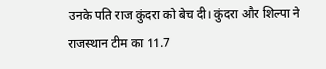उनके पति राज कुंदरा को बेच दी। कुंदरा और शिल्पा ने राजस्थान टीम का 11.7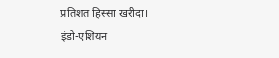प्रतिशत हिस्सा खरीदा।
इंडो-एशियन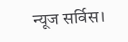न्यूज सर्विस।